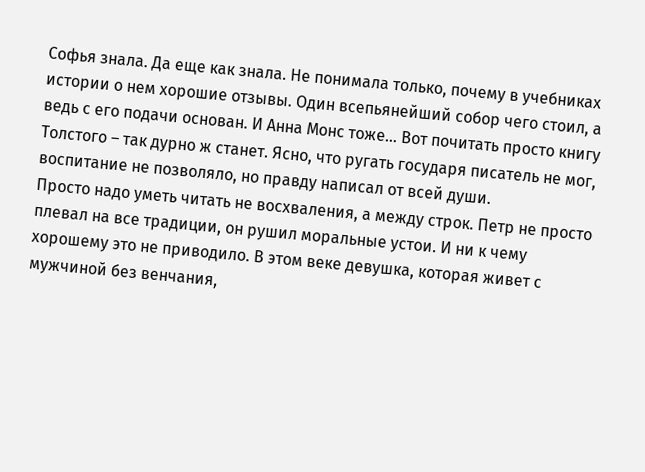Софья знала. Да еще как знала. Не понимала только, почему в учебниках истории о нем хорошие отзывы. Один всепьянейший собор чего стоил, а ведь с его подачи основан. И Анна Монс тоже… Вот почитать просто книгу Толстого – так дурно ж станет. Ясно, что ругать государя писатель не мог, воспитание не позволяло, но правду написал от всей души.
Просто надо уметь читать не восхваления, а между строк. Петр не просто плевал на все традиции, он рушил моральные устои. И ни к чему хорошему это не приводило. В этом веке девушка, которая живет с мужчиной без венчания,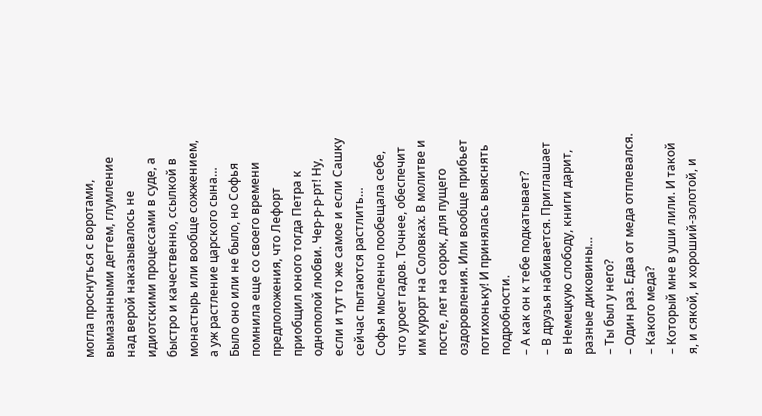могла проснуться с воротами, вымазанными дегтем, глумление над верой наказывалось не идиотскими процессами в суде, а быстро и качественно, ссылкой в монастырь или вообще сожжением, а уж растление царского сына…
Было оно или не было, но Софья помнила еще со своего времени предположения, что Лефорт приобщил юного тогда Петра к однополой любви. Чер-р-р-рт! Ну, если и тут то же самое и если Сашку сейчас пытаются растлить…
Софья мысленно пообещала себе, что уроет гадов. Точнее, обеспечит им курорт на Соловках. В молитве и посте, лет на сорок, для пущего оздоровления. Или вообще прибьет потихоньку! И принялась выяснять подробности.
– А как он к тебе подкатывает?
– В друзья набивается. Приглашает в Немецкую слободу, книги дарит, разные диковины…
– Ты был у него?
– Один раз. Едва от меда отплевался.
– Какого меда?
– Который мне в уши лили. И такой я, и сякой, и хороший-золотой, и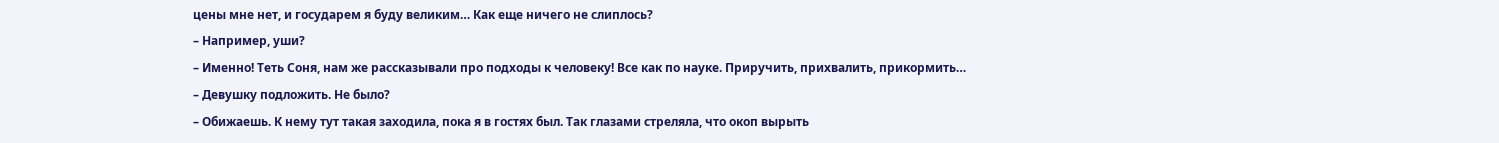цены мне нет, и государем я буду великим… Как еще ничего не слиплось?
– Например, уши?
– Именно! Теть Соня, нам же рассказывали про подходы к человеку! Все как по науке. Приручить, прихвалить, прикормить…
– Девушку подложить. Не было?
– Обижаешь. К нему тут такая заходила, пока я в гостях был. Так глазами стреляла, что окоп вырыть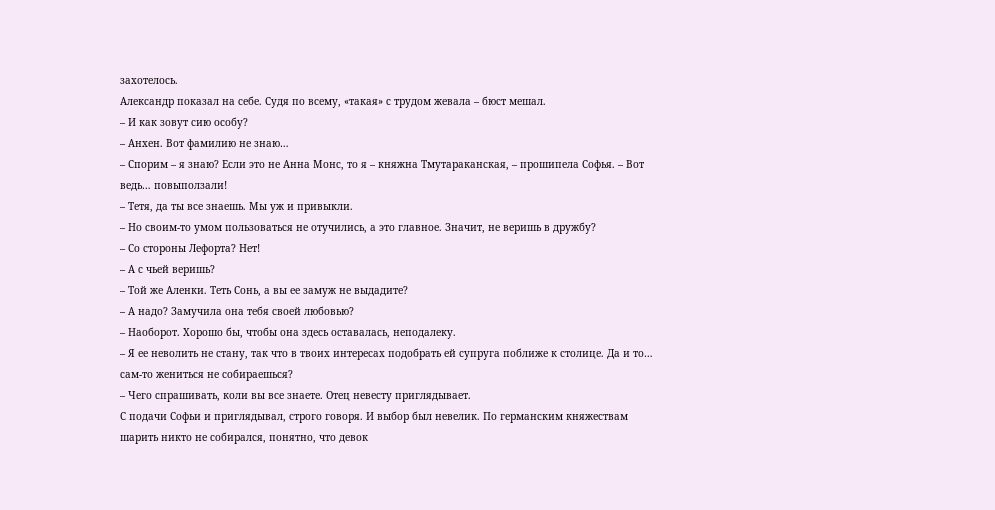захотелось.
Александр показал на себе. Судя по всему, «такая» с трудом жевала – бюст мешал.
– И как зовут сию особу?
– Анхен. Вот фамилию не знаю…
– Спорим – я знаю? Если это не Анна Монс, то я – княжна Тмутараканская, – прошипела Софья. – Вот ведь… повыползали!
– Тетя, да ты все знаешь. Мы уж и привыкли.
– Но своим-то умом пользоваться не отучились, а это главное. Значит, не веришь в дружбу?
– Со стороны Лефорта? Нет!
– А с чьей веришь?
– Той же Аленки. Теть Сонь, а вы ее замуж не выдадите?
– А надо? Замучила она тебя своей любовью?
– Наоборот. Хорошо бы, чтобы она здесь оставалась, неподалеку.
– Я ее неволить не стану, так что в твоих интересах подобрать ей супруга поближе к столице. Да и то… сам-то жениться не собираешься?
– Чего спрашивать, коли вы все знаете. Отец невесту приглядывает.
С подачи Софьи и приглядывал, строго говоря. И выбор был невелик. По германским княжествам шарить никто не собирался, понятно, что девок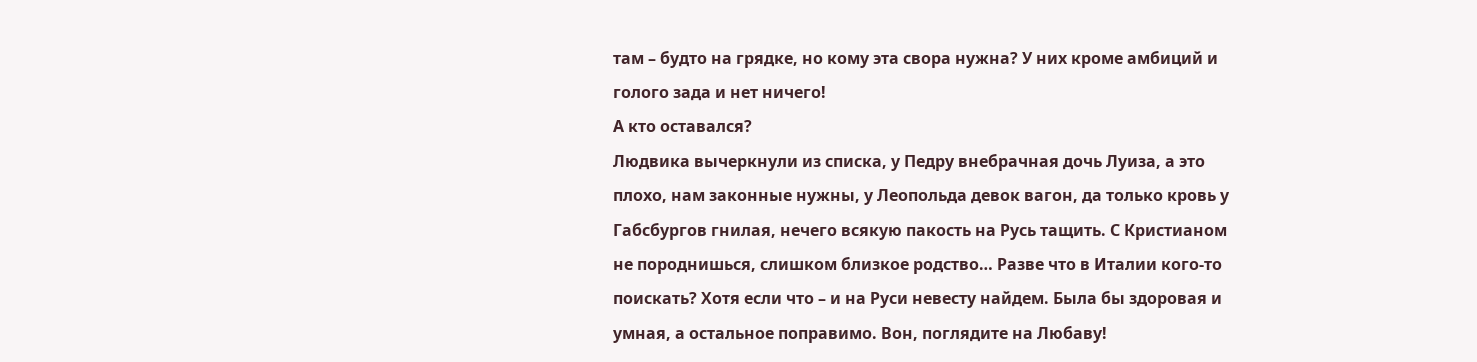там – будто на грядке, но кому эта свора нужна? У них кроме амбиций и голого зада и нет ничего!
А кто оставался?
Людвика вычеркнули из списка, у Педру внебрачная дочь Луиза, а это плохо, нам законные нужны, у Леопольда девок вагон, да только кровь у Габсбургов гнилая, нечего всякую пакость на Русь тащить. С Кристианом не породнишься, слишком близкое родство… Разве что в Италии кого-то поискать? Хотя если что – и на Руси невесту найдем. Была бы здоровая и умная, а остальное поправимо. Вон, поглядите на Любаву!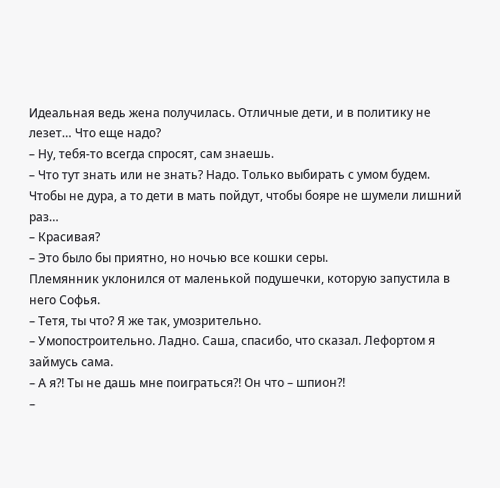Идеальная ведь жена получилась. Отличные дети, и в политику не лезет… Что еще надо?
– Ну, тебя-то всегда спросят, сам знаешь.
– Что тут знать или не знать? Надо. Только выбирать с умом будем. Чтобы не дура, а то дети в мать пойдут, чтобы бояре не шумели лишний раз…
– Красивая?
– Это было бы приятно, но ночью все кошки серы.
Племянник уклонился от маленькой подушечки, которую запустила в него Софья.
– Тетя, ты что? Я же так, умозрительно.
– Умопостроительно. Ладно. Саша, спасибо, что сказал. Лефортом я займусь сама.
– А я?! Ты не дашь мне поиграться?! Он что – шпион?!
–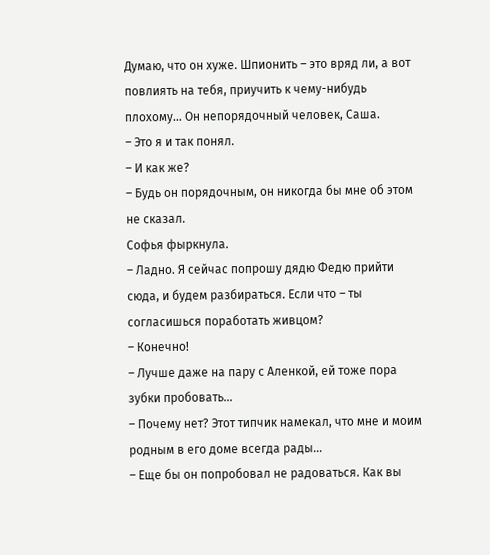Думаю, что он хуже. Шпионить – это вряд ли, а вот повлиять на тебя, приучить к чему-нибудь плохому… Он непорядочный человек, Саша.
– Это я и так понял.
– И как же?
– Будь он порядочным, он никогда бы мне об этом не сказал.
Софья фыркнула.
– Ладно. Я сейчас попрошу дядю Федю прийти сюда, и будем разбираться. Если что – ты согласишься поработать живцом?
– Конечно!
– Лучше даже на пару с Аленкой, ей тоже пора зубки пробовать…
– Почему нет? Этот типчик намекал, что мне и моим родным в его доме всегда рады…
– Еще бы он попробовал не радоваться. Как вы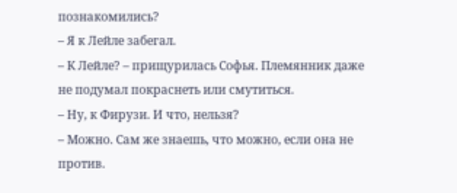познакомились?
– Я к Лейле забегал.
– К Лейле? – прищурилась Софья. Племянник даже не подумал покраснеть или смутиться.
– Ну, к Фирузи. И что, нельзя?
– Можно. Сам же знаешь, что можно, если она не против.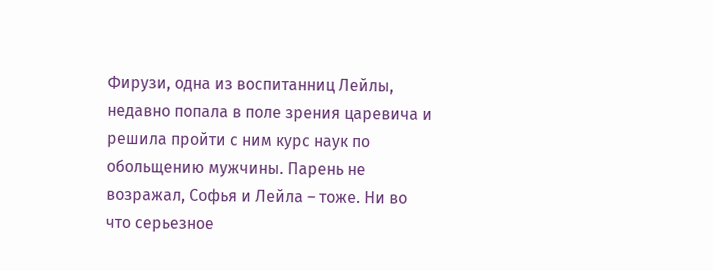Фирузи, одна из воспитанниц Лейлы, недавно попала в поле зрения царевича и решила пройти с ним курс наук по обольщению мужчины. Парень не возражал, Софья и Лейла – тоже. Ни во что серьезное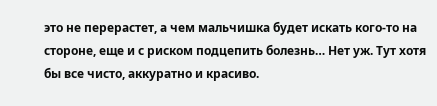это не перерастет, а чем мальчишка будет искать кого-то на стороне, еще и с риском подцепить болезнь… Нет уж. Тут хотя бы все чисто, аккуратно и красиво.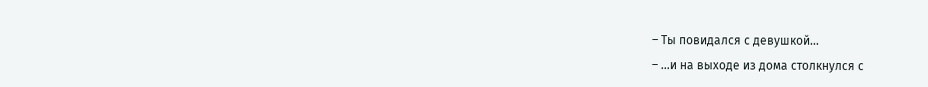– Ты повидался с девушкой…
– …и на выходе из дома столкнулся с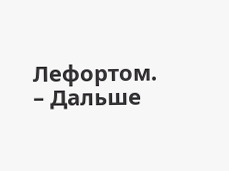Лефортом.
– Дальше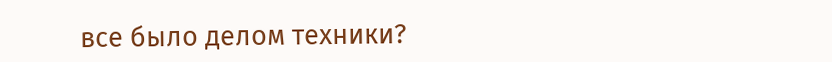все было делом техники?